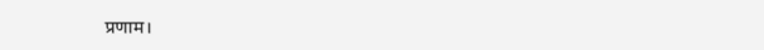प्रणाम।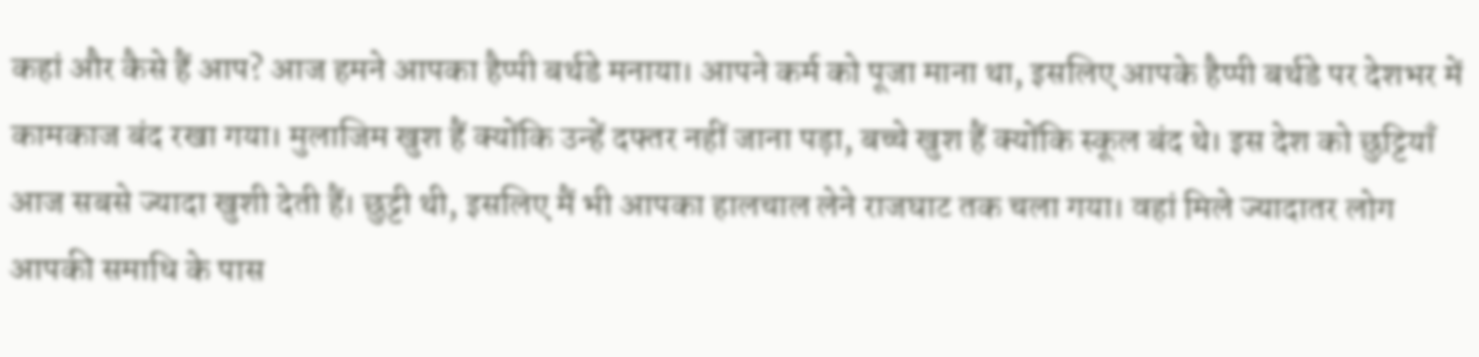कहां और कैसे हैं आप? आज हमने आपका हैप्पी बर्थडे मनाया। आपने कर्म को पूजा माना था, इसलिए आपके हैप्पी बर्थडे पर देशभर में कामकाज बंद रखा गया। मुलाजिम खुश हैं क्योंकि उन्हें दफ्तर नहीं जाना पड़ा, बच्चे खुश हैं क्योंकि स्कूल बंद थे। इस देश को छुट्टियाँ आज सबसे ज्यादा खुशी देती हैं। छुट्टी थी, इसलिए मैं भी आपका हालचाल लेने राजघाट तक चला गया। वहां मिले ज्यादातर लोग आपकी समाधि के पास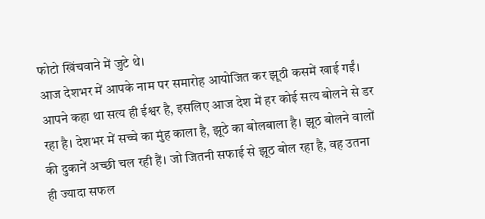फोटो खिंचवाने में जुटे थे।
आज देशभर में आपके नाम पर समारोह आयोजित कर झूठी कसमें खाई गईं। आपने कहा था सत्य ही ईश्वर है, इसलिए आज देश में हर कोई सत्य बोलने से डर रहा है। देशभर में सच्चे का मुंह काला है, झूठे का बोलबाला है। झूठ बोलने वालों की दुकानें अच्छी चल रही हैं। जो जितनी सफाई से झूठ बोल रहा है, वह उतना ही ज्यादा सफल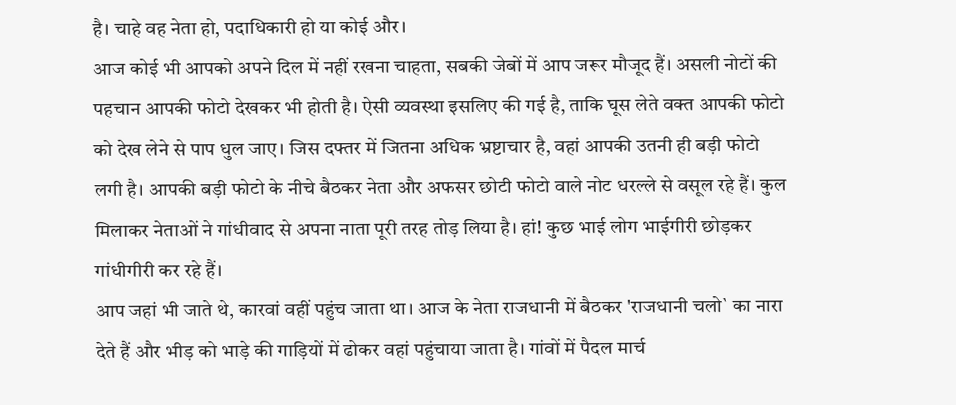है। चाहे वह नेता हो, पदाधिकारी हो या कोई और।
आज कोई भी आपको अपने दिल में नहीं रखना चाहता, सबकी जेबों में आप जरूर मौजूद हैं। असली नोटों की पहचान आपकी फोटो देखकर भी होती है। ऐसी व्यवस्था इसलिए की गई है, ताकि घूस लेते वक्त आपकी फोटो को देख लेने से पाप धुल जाए। जिस दफ्तर में जितना अधिक भ्रष्टाचार है, वहां आपकी उतनी ही बड़ी फोटो लगी है। आपकी बड़ी फोटो के नीचे बैठकर नेता और अफसर छोटी फोटो वाले नोट धरल्ले से वसूल रहे हैं। कुल मिलाकर नेताओं ने गांधीवाद से अपना नाता पूरी तरह तोड़ लिया है। हां! कुछ भाई लोग भाईगीरी छोड़कर गांधीगीरी कर रहे हैं।
आप जहां भी जाते थे, कारवां वहीं पहुंच जाता था। आज के नेता राजधानी में बैठकर 'राजधानी चलो` का नारा देते हैं और भीड़ को भाड़े की गाड़ियों में ढोकर वहां पहुंचाया जाता है। गांवों में पैदल मार्च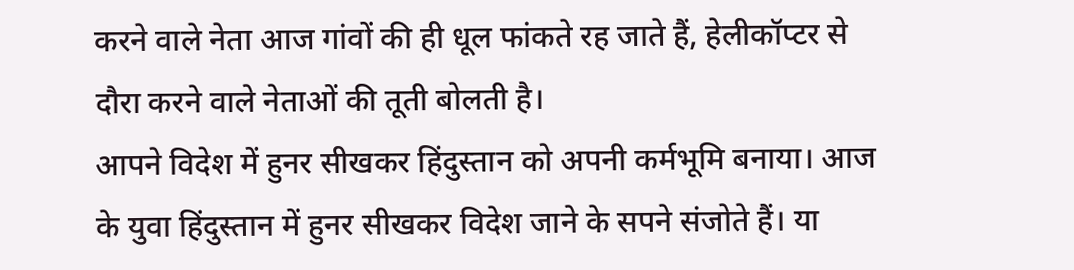करने वाले नेता आज गांवों की ही धूल फांकते रह जाते हैं, हेलीकॉप्टर से दौरा करने वाले नेताओं की तूती बोलती है।
आपने विदेश में हुनर सीखकर हिंदुस्तान को अपनी कर्मभूमि बनाया। आज के युवा हिंदुस्तान में हुनर सीखकर विदेश जाने के सपने संजोते हैं। या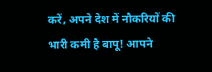करें, अपने देश में नौकरियों की भारी कमी है बापू! आपने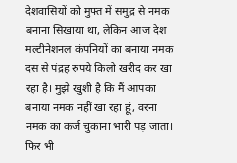देशवासियों को मुफ्त में समुद्र से नमक बनाना सिखाया था, लेकिन आज देश मल्टीनेशनल कंपनियों का बनाया नमक दस से पंद्रह रुपये किलो खरीद कर खा रहा है। मुझे खुशी है कि मैं आपका बनाया नमक नहीं खा रहा हूं, वरना नमक का कर्ज चुकाना भारी पड़ जाता। फिर भी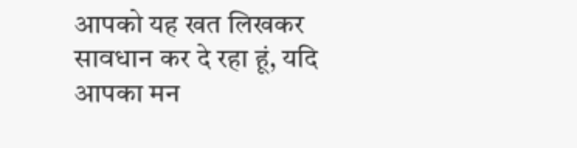आपको यह खत लिखकर सावधान कर दे रहा हूं, यदि आपका मन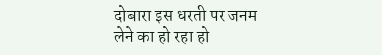दोबारा इस धरती पर जनम लेने का हो रहा हो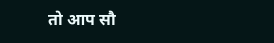तो आप सौ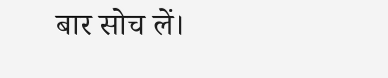बार सोच लें।